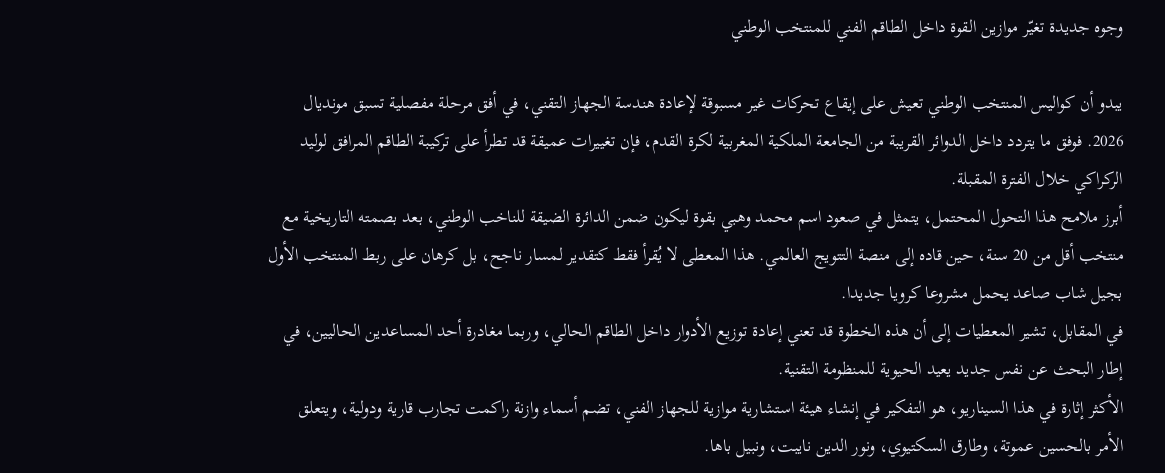وجوه جديدة تغيّر موازين القوة داخل الطاقم الفني للمنتخب الوطني

يبدو أن كواليس المنتخب الوطني تعيش على إيقاع تحركات غير مسبوقة لإعادة هندسة الجهاز التقني، في أفق مرحلة مفصلية تسبق مونديال 2026. فوفق ما يتردد داخل الدوائر القريبة من الجامعة الملكية المغربية لكرة القدم، فإن تغييرات عميقة قد تطرأ على تركيبة الطاقم المرافق لوليد الركراكي خلال الفترة المقبلة.
أبرز ملامح هذا التحول المحتمل، يتمثل في صعود اسم محمد وهبي بقوة ليكون ضمن الدائرة الضيقة للناخب الوطني، بعد بصمته التاريخية مع منتخب أقل من 20 سنة، حين قاده إلى منصة التتويج العالمي. هذا المعطى لا يُقرأ فقط كتقدير لمسار ناجح، بل كرهان على ربط المنتخب الأول بجيل شاب صاعد يحمل مشروعا كرويا جديدا.
في المقابل، تشير المعطيات إلى أن هذه الخطوة قد تعني إعادة توزيع الأدوار داخل الطاقم الحالي، وربما مغادرة أحد المساعدين الحاليين، في إطار البحث عن نفس جديد يعيد الحيوية للمنظومة التقنية.
الأكثر إثارة في هذا السيناريو، هو التفكير في إنشاء هيئة استشارية موازية للجهاز الفني، تضم أسماء وازنة راكمت تجارب قارية ودولية، ويتعلق الأمر بالحسين عموتة، وطارق السكتيوي، ونور الدين نايبت، ونبيل باها.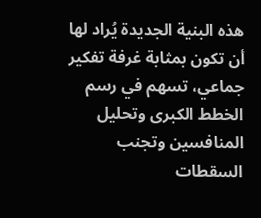هذه البنية الجديدة يُراد لها أن تكون بمثابة غرفة تفكير جماعي، تسهم في رسم الخطط الكبرى وتحليل المنافسين وتجنب السقطات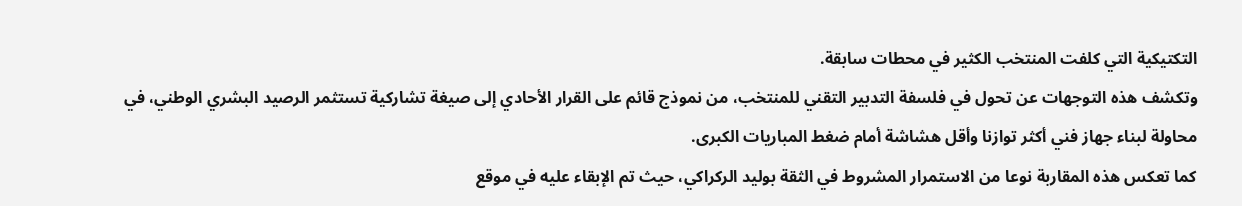التكتيكية التي كلفت المنتخب الكثير في محطات سابقة.
وتكشف هذه التوجهات عن تحول في فلسفة التدبير التقني للمنتخب، من نموذج قائم على القرار الأحادي إلى صيغة تشاركية تستثمر الرصيد البشري الوطني، في محاولة لبناء جهاز فني أكثر توازنا وأقل هشاشة أمام ضغط المباريات الكبرى.
كما تعكس هذه المقاربة نوعا من الاستمرار المشروط في الثقة بوليد الركراكي، حيث تم الإبقاء عليه في موقع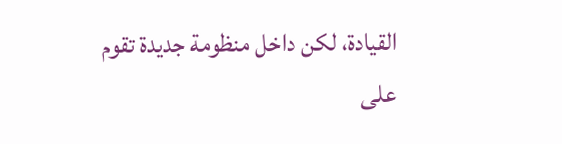القيادة، لكن داخل منظومة جديدة تقوم على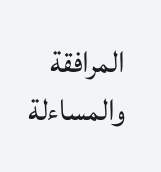المرافقة والمساءلة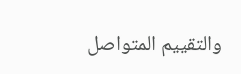والتقييم المتواصل